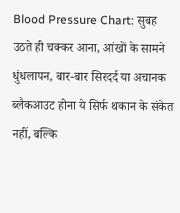Blood Pressure Chart: सुबह उठते ही चक्कर आना, आंखों के सामने धुंधलापन, बार-बार सिरदर्द या अचानक ब्लैकआउट होना ये सिर्फ थकान के संकेत नहीं, बल्कि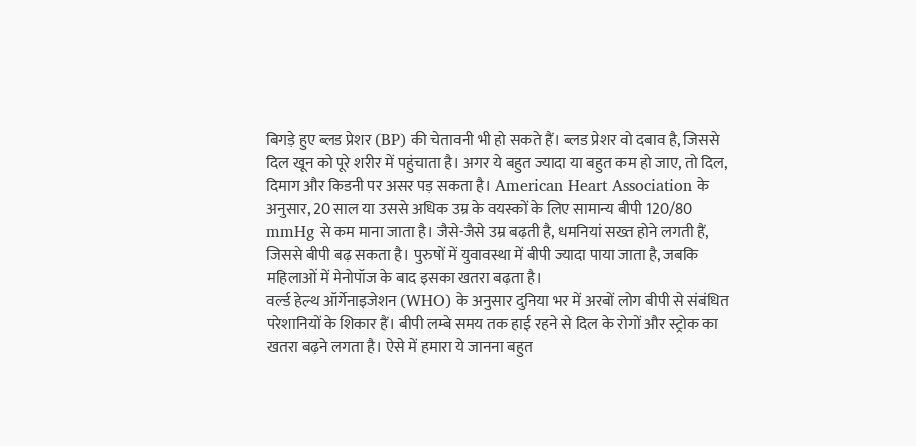बिगड़े हुए ब्लड प्रेशर (BP) की चेतावनी भी हो सकते हैं। ब्लड प्रेशर वो दबाव है, जिससे दिल खून को पूरे शरीर में पहुंचाता है। अगर ये बहुत ज्यादा या बहुत कम हो जाए, तो दिल, दिमाग और किडनी पर असर पड़ सकता है। American Heart Association के अनुसार, 20 साल या उससे अधिक उम्र के वयस्कों के लिए सामान्य बीपी 120/80 mmHg से कम माना जाता है। जैसे-जैसे उम्र बढ़ती है, धमनियां सख्त होने लगती हैं, जिससे बीपी बढ़ सकता है। पुरुषों में युवावस्था में बीपी ज्यादा पाया जाता है, जबकि महिलाओं में मेनोपॉज के बाद इसका खतरा बढ़ता है।
वर्ल्ड हेल्थ ऑर्गेनाइजेशन (WHO) के अनुसार दुनिया भर में अरबों लोग बीपी से संबंधित परेशानियों के शिकार हैं। बीपी लम्बे समय तक हाई रहने से दिल के रोगों और स्ट्रोक का खतरा बढ़ने लगता है। ऐसे में हमारा ये जानना बहुत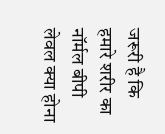जरूरी है कि हमारे शरीर का नॉर्मल बीपी लेवल क्या होना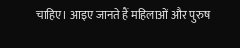चाहिए। आइए जानते हैं महिलाओं और पुरुष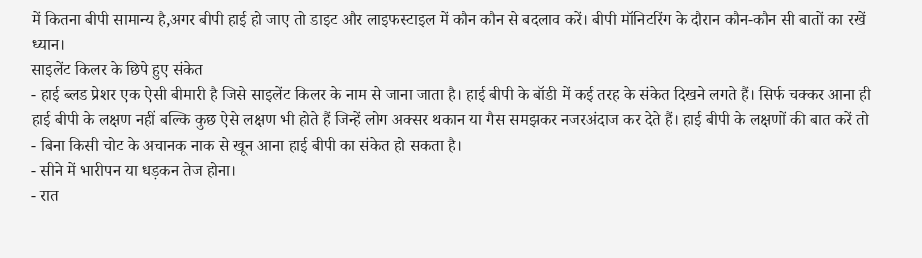में कितना बीपी सामान्य है,अगर बीपी हाई हो जाए तो डाइट और लाइफस्टाइल में कौन कौन से बदलाव करें। बीपी मॉनिटरिंग के दौरान कौन-कौन सी बातों का रखें ध्यान।
साइलेंट किलर के छिपे हुए संकेत
- हाई ब्लड प्रेशर एक ऐसी बीमारी है जिसे साइलेंट किलर के नाम से जाना जाता है। हाई बीपी के बॉडी में कई तरह के संकेत दिखने लगते हैं। सिर्फ चक्कर आना ही हाई बीपी के लक्षण नहीं बल्कि कुछ ऐसे लक्षण भी होते हैं जिन्हें लोग अक्सर थकान या गैस समझकर नजरअंदाज कर देते हैं। हाई बीपी के लक्षणों की बात करें तो
- बिना किसी चोट के अचानक नाक से खून आना हाई बीपी का संकेत हो सकता है।
- सीने में भारीपन या धड़कन तेज होना।
- रात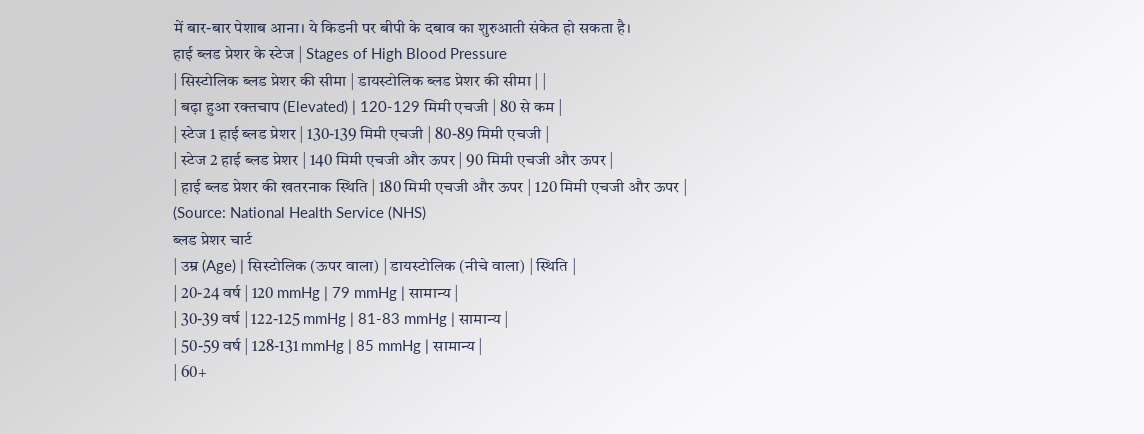में बार-बार पेशाब आना। ये किडनी पर बीपी के दबाव का शुरुआती संकेत हो सकता है।
हाई ब्लड प्रेशर के स्टेज | Stages of High Blood Pressure
| सिस्टोलिक ब्लड प्रेशर की सीमा | डायस्टोलिक ब्लड प्रेशर की सीमा | |
| बढ़ा हुआ रक्तचाप (Elevated) | 120-129 मिमी एचजी | 80 से कम |
| स्टेज 1 हाई ब्लड प्रेशर | 130-139 मिमी एचजी | 80-89 मिमी एचजी |
| स्टेज 2 हाई ब्लड प्रेशर | 140 मिमी एचजी और ऊपर | 90 मिमी एचजी और ऊपर |
| हाई ब्लड प्रेशर की खतरनाक स्थिति | 180 मिमी एचजी और ऊपर | 120 मिमी एचजी और ऊपर |
(Source: National Health Service (NHS)
ब्लड प्रेशर चार्ट
| उम्र (Age) | सिस्टोलिक (ऊपर वाला) | डायस्टोलिक (नीचे वाला) | स्थिति |
| 20-24 वर्ष | 120 mmHg | 79 mmHg | सामान्य |
| 30-39 वर्ष | 122-125 mmHg | 81-83 mmHg | सामान्य |
| 50-59 वर्ष | 128-131 mmHg | 85 mmHg | सामान्य |
| 60+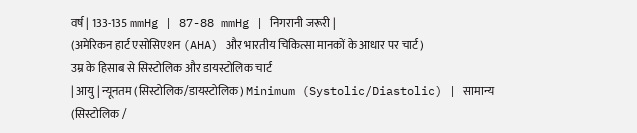वर्ष | 133-135 mmHg | 87-88 mmHg | निगरानी जरूरी |
(अमेरिकन हार्ट एसोसिएशन (AHA) और भारतीय चिकित्सा मानकों के आधार पर चार्ट)
उम्र के हिसाब से सिस्टोलिक और डायस्टोलिक चार्ट
| आयु | न्यूनतम (सिस्टोलिक/डायस्टोलिक) Minimum (Systolic/Diastolic) | सामान्य (सिस्टोलिक /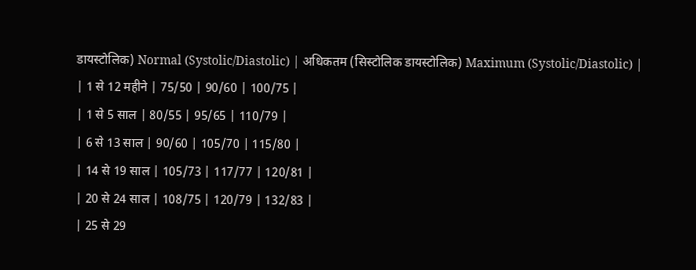डायस्टोलिक) Normal (Systolic/Diastolic) | अधिकतम (सिस्टोलिक डायस्टोलिक) Maximum (Systolic/Diastolic) |
| 1 से 12 महीने | 75/50 | 90/60 | 100/75 |
| 1 से 5 साल | 80/55 | 95/65 | 110/79 |
| 6 से 13 साल | 90/60 | 105/70 | 115/80 |
| 14 से 19 साल | 105/73 | 117/77 | 120/81 |
| 20 से 24 साल | 108/75 | 120/79 | 132/83 |
| 25 से 29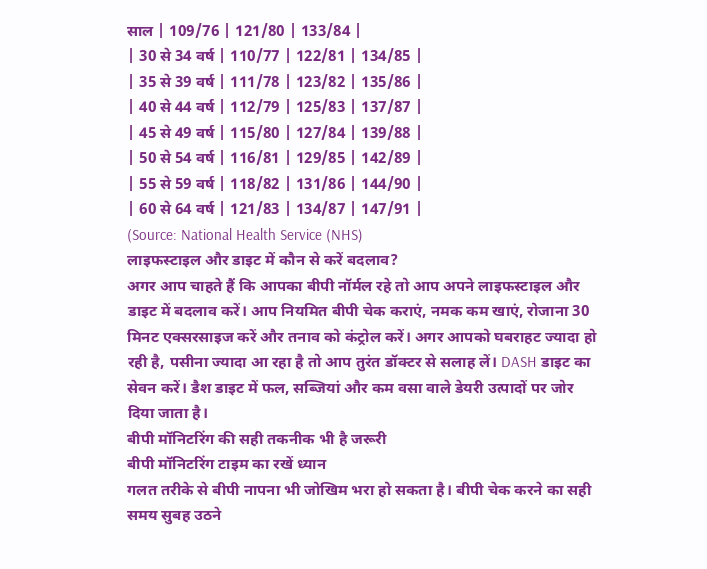साल | 109/76 | 121/80 | 133/84 |
| 30 से 34 वर्ष | 110/77 | 122/81 | 134/85 |
| 35 से 39 वर्ष | 111/78 | 123/82 | 135/86 |
| 40 से 44 वर्ष | 112/79 | 125/83 | 137/87 |
| 45 से 49 वर्ष | 115/80 | 127/84 | 139/88 |
| 50 से 54 वर्ष | 116/81 | 129/85 | 142/89 |
| 55 से 59 वर्ष | 118/82 | 131/86 | 144/90 |
| 60 से 64 वर्ष | 121/83 | 134/87 | 147/91 |
(Source: National Health Service (NHS)
लाइफस्टाइल और डाइट में कौन से करें बदलाव?
अगर आप चाहते हैं कि आपका बीपी नॉर्मल रहे तो आप अपने लाइफस्टाइल और डाइट में बदलाव करें। आप नियमित बीपी चेक कराएं, नमक कम खाएं, रोजाना 30 मिनट एक्सरसाइज करें और तनाव को कंट्रोल करें। अगर आपको घबराहट ज्यादा हो रही है, पसीना ज्यादा आ रहा है तो आप तुरंत डॉक्टर से सलाह लें। DASH डाइट का सेवन करें। डैश डाइट में फल, सब्जियां और कम वसा वाले डेयरी उत्पादों पर जोर दिया जाता है।
बीपी मॉनिटरिंग की सही तकनीक भी है जरूरी
बीपी मॉनिटरिंग टाइम का रखें ध्यान
गलत तरीके से बीपी नापना भी जोखिम भरा हो सकता है। बीपी चेक करने का सही समय सुबह उठने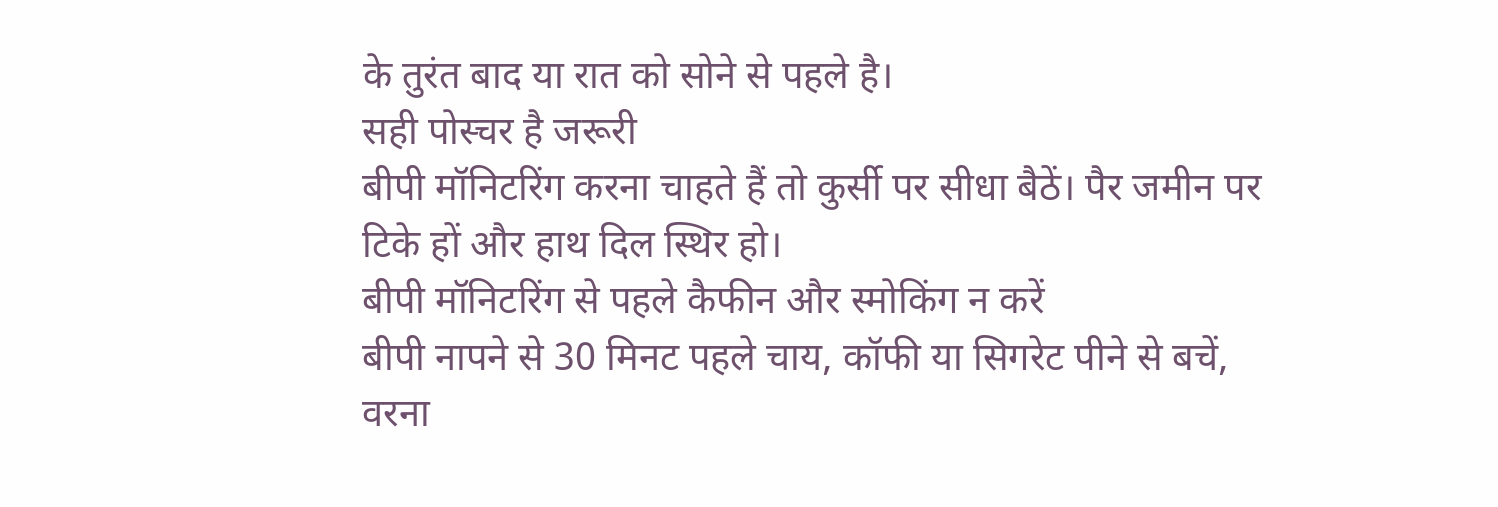के तुरंत बाद या रात को सोने से पहले है।
सही पोस्चर है जरूरी
बीपी मॉनिटरिंग करना चाहते हैं तो कुर्सी पर सीधा बैठें। पैर जमीन पर टिके हों और हाथ दिल स्थिर हो।
बीपी मॉनिटरिंग से पहले कैफीन और स्मोकिंग न करें
बीपी नापने से 30 मिनट पहले चाय, कॉफी या सिगरेट पीने से बचें, वरना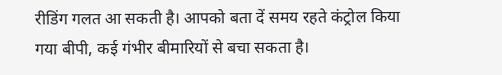रीडिंग गलत आ सकती है। आपको बता दें समय रहते कंट्रोल किया गया बीपी, कई गंभीर बीमारियों से बचा सकता है।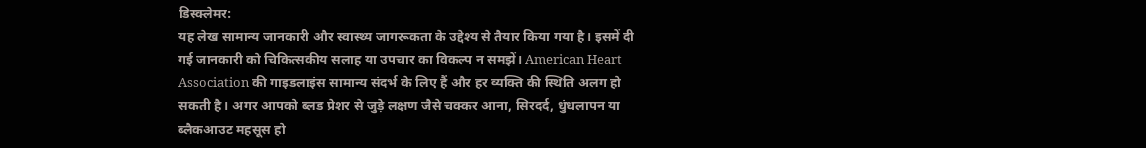डिस्क्लेमर:
यह लेख सामान्य जानकारी और स्वास्थ्य जागरूकता के उद्देश्य से तैयार किया गया है। इसमें दी गई जानकारी को चिकित्सकीय सलाह या उपचार का विकल्प न समझें। American Heart Association की गाइडलाइंस सामान्य संदर्भ के लिए हैं और हर व्यक्ति की स्थिति अलग हो सकती है। अगर आपको ब्लड प्रेशर से जुड़े लक्षण जैसे चक्कर आना, सिरदर्द, धुंधलापन या ब्लैकआउट महसूस हो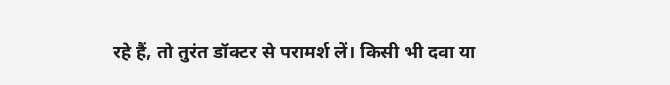रहे हैं, तो तुरंत डॉक्टर से परामर्श लें। किसी भी दवा या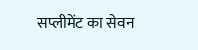सप्लीमेंट का सेवन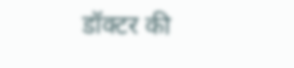डॉक्टर की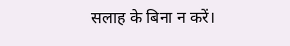सलाह के बिना न करें।